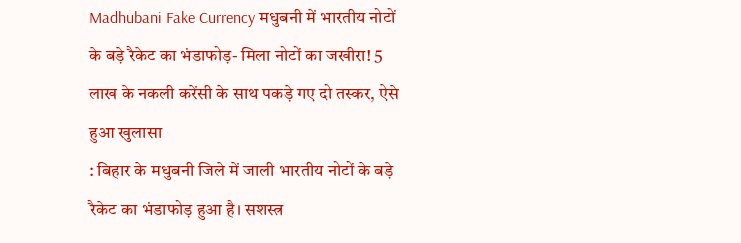Madhubani Fake Currency मधुबनी में भारतीय नोटों के बड़े रैकेट का भंडाफोड़- मिला नोटों का जखीरा! 5 लाख के नकली करेंसी के साथ पकड़े गए दो तस्कर, ऐसे हुआ खुलासा
: बिहार के मधुबनी जिले में जाली भारतीय नोटों के बड़े रैकेट का भंडाफोड़ हुआ है। सशस्त्र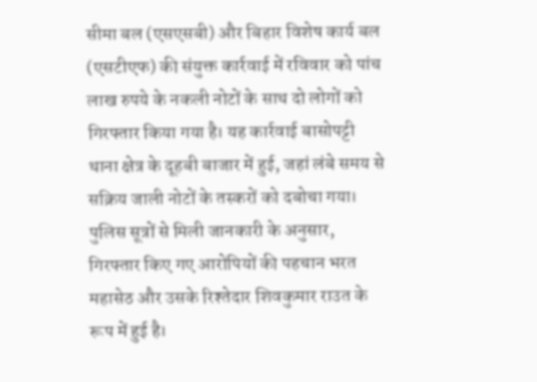सीमा बल (एसएसबी) और बिहार विशेष कार्य बल (एसटीएफ) की संयुक्त कार्रवाई में रविवार को पांच लाख रुपये के नकली नोटों के साथ दो लोगों को गिरफ्तार किया गया है। यह कार्रवाई बासोपट्टी थाना क्षेत्र के दूहबी बाजार में हुई, जहां लंबे समय से सक्रिय जाली नोटों के तस्करों को दबोचा गया। पुलिस सूत्रों से मिली जानकारी के अनुसार, गिरफ्तार किए गए आरोपियों की पहचान भरत महासेठ और उसके रिश्तेदार शिवकुमार राउत के रूप में हुई है।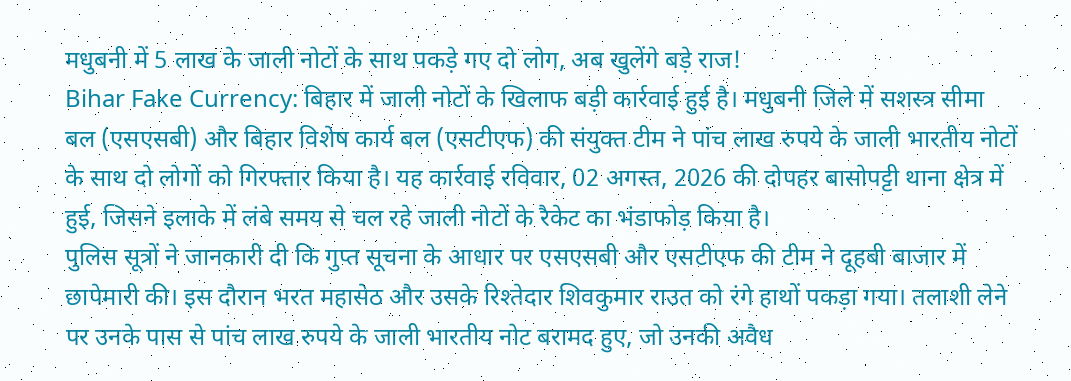मधुबनी में 5 लाख के जाली नोटों के साथ पकड़े गए दो लोग, अब खुलेंगे बड़े राज!
Bihar Fake Currency: बिहार में जाली नोटों के खिलाफ बड़ी कार्रवाई हुई है। मधुबनी जिले में सशस्त्र सीमा बल (एसएसबी) और बिहार विशेष कार्य बल (एसटीएफ) की संयुक्त टीम ने पांच लाख रुपये के जाली भारतीय नोटों के साथ दो लोगों को गिरफ्तार किया है। यह कार्रवाई रविवार, 02 अगस्त, 2026 की दोपहर बासोपट्टी थाना क्षेत्र में हुई, जिसने इलाके में लंबे समय से चल रहे जाली नोटों के रैकेट का भंडाफोड़ किया है।
पुलिस सूत्रों ने जानकारी दी कि गुप्त सूचना के आधार पर एसएसबी और एसटीएफ की टीम ने दूहबी बाजार में छापेमारी की। इस दौरान भरत महासेठ और उसके रिश्तेदार शिवकुमार राउत को रंगे हाथों पकड़ा गया। तलाशी लेने पर उनके पास से पांच लाख रुपये के जाली भारतीय नोट बरामद हुए, जो उनकी अवैध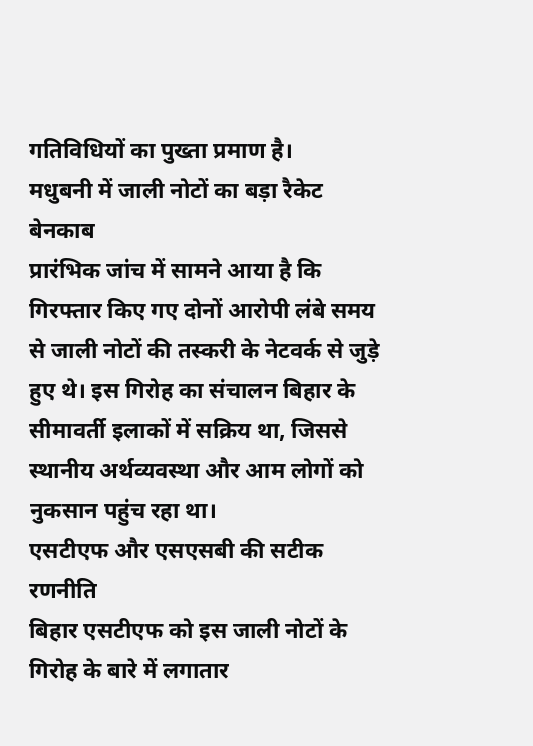गतिविधियों का पुख्ता प्रमाण है।
मधुबनी में जाली नोटों का बड़ा रैकेट बेनकाब
प्रारंभिक जांच में सामने आया है कि गिरफ्तार किए गए दोनों आरोपी लंबे समय से जाली नोटों की तस्करी के नेटवर्क से जुड़े हुए थे। इस गिरोह का संचालन बिहार के सीमावर्ती इलाकों में सक्रिय था, जिससे स्थानीय अर्थव्यवस्था और आम लोगों को नुकसान पहुंच रहा था।
एसटीएफ और एसएसबी की सटीक रणनीति
बिहार एसटीएफ को इस जाली नोटों के गिरोह के बारे में लगातार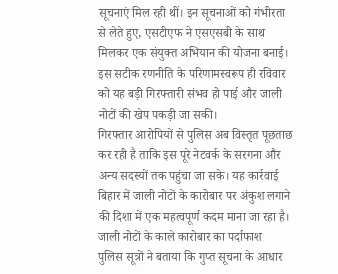सूचनाएं मिल रही थीं। इन सूचनाओं को गंभीरता से लेते हुए, एसटीएफ ने एसएसबी के साथ मिलकर एक संयुक्त अभियान की योजना बनाई। इस सटीक रणनीति के परिणामस्वरूप ही रविवार को यह बड़ी गिरफ्तारी संभव हो पाई और जाली नोटों की खेप पकड़ी जा सकी।
गिरफ्तार आरोपियों से पुलिस अब विस्तृत पूछताछ कर रही है ताकि इस पूरे नेटवर्क के सरगना और अन्य सदस्यों तक पहुंचा जा सके। यह कार्रवाई बिहार में जाली नोटों के कारोबार पर अंकुश लगाने की दिशा में एक महत्वपूर्ण कदम माना जा रहा है।
जाली नोटों के काले कारोबार का पर्दाफाश
पुलिस सूत्रों ने बताया कि गुप्त सूचना के आधार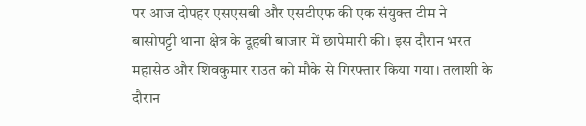पर आज दोपहर एसएसबी और एसटीएफ की एक संयुक्त टीम ने बासोपट्टी थाना क्षेत्र के दूहबी बाजार में छापेमारी की। इस दौरान भरत महासेठ और शिवकुमार राउत को मौके से गिरफ्तार किया गया। तलाशी के दौरान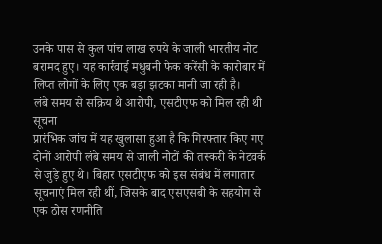उनके पास से कुल पांच लाख रुपये के जाली भारतीय नोट बरामद हुए। यह कार्रवाई मधुबनी फेक करेंसी के कारोबार में लिप्त लोगों के लिए एक बड़ा झटका मानी जा रही है।
लंबे समय से सक्रिय थे आरोपी, एसटीएफ को मिल रही थी सूचना
प्रारंभिक जांच में यह खुलासा हुआ है कि गिरफ्तार किए गए दोनों आरोपी लंबे समय से जाली नोटों की तस्करी के नेटवर्क से जुड़े हुए थे। बिहार एसटीएफ को इस संबंध में लगातार सूचनाएं मिल रही थीं, जिसके बाद एसएसबी के सहयोग से एक ठोस रणनीति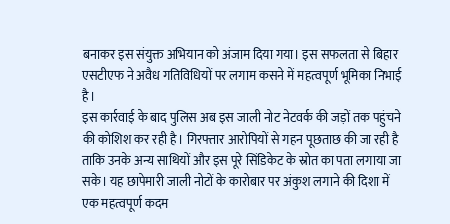बनाकर इस संयुक्त अभियान को अंजाम दिया गया। इस सफलता से बिहार एसटीएफ ने अवैध गतिविधियों पर लगाम कसने में महत्वपूर्ण भूमिका निभाई है।
इस कार्रवाई के बाद पुलिस अब इस जाली नोट नेटवर्क की जड़ों तक पहुंचने की कोशिश कर रही है। गिरफ्तार आरोपियों से गहन पूछताछ की जा रही है ताकि उनके अन्य साथियों और इस पूरे सिंडिकेट के स्रोत का पता लगाया जा सके। यह छापेमारी जाली नोटों के कारोबार पर अंकुश लगाने की दिशा में एक महत्वपूर्ण कदम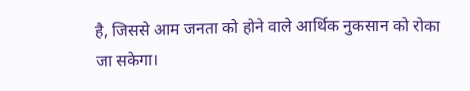है, जिससे आम जनता को होने वाले आर्थिक नुकसान को रोका जा सकेगा।